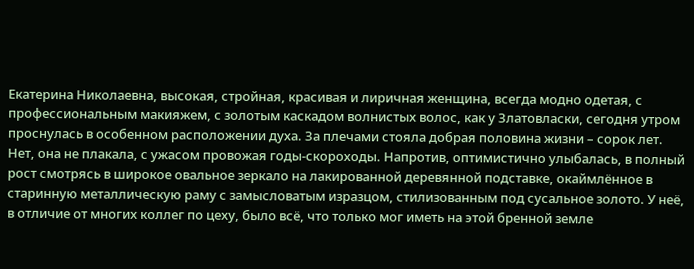Екатерина Николаевна, высокая, стройная, красивая и лиричная женщина, всегда модно одетая, с профессиональным макияжем, с золотым каскадом волнистых волос, как у Златовласки, сегодня утром проснулась в особенном расположении духа. За плечами стояла добрая половина жизни – сорок лет. Нет, она не плакала, с ужасом провожая годы-скороходы. Напротив, оптимистично улыбалась, в полный рост смотрясь в широкое овальное зеркало на лакированной деревянной подставке, окаймлённое в старинную металлическую раму с замысловатым изразцом, стилизованным под сусальное золото. У неё, в отличие от многих коллег по цеху, было всё, что только мог иметь на этой бренной земле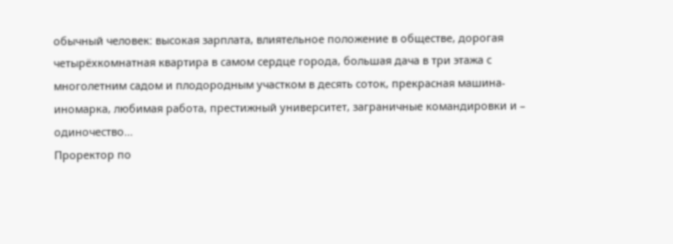обычный человек: высокая зарплата, влиятельное положение в обществе, дорогая четырёхкомнатная квартира в самом сердце города, большая дача в три этажа с многолетним садом и плодородным участком в десять соток, прекрасная машина-иномарка, любимая работа, престижный университет, заграничные командировки и – одиночество…
Проректор по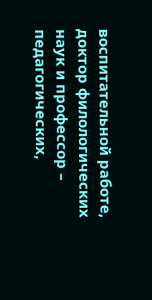воспитательной работе, доктор филологических наук и профессор – педагогических,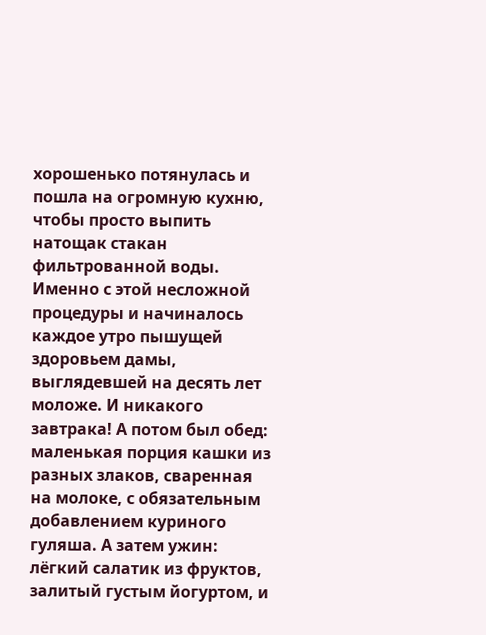хорошенько потянулась и пошла на огромную кухню, чтобы просто выпить натощак стакан фильтрованной воды. Именно с этой несложной процедуры и начиналось каждое утро пышущей здоровьем дамы, выглядевшей на десять лет моложе. И никакого завтрака! А потом был обед: маленькая порция кашки из разных злаков, сваренная на молоке, с обязательным добавлением куриного гуляша. А затем ужин: лёгкий салатик из фруктов, залитый густым йогуртом, и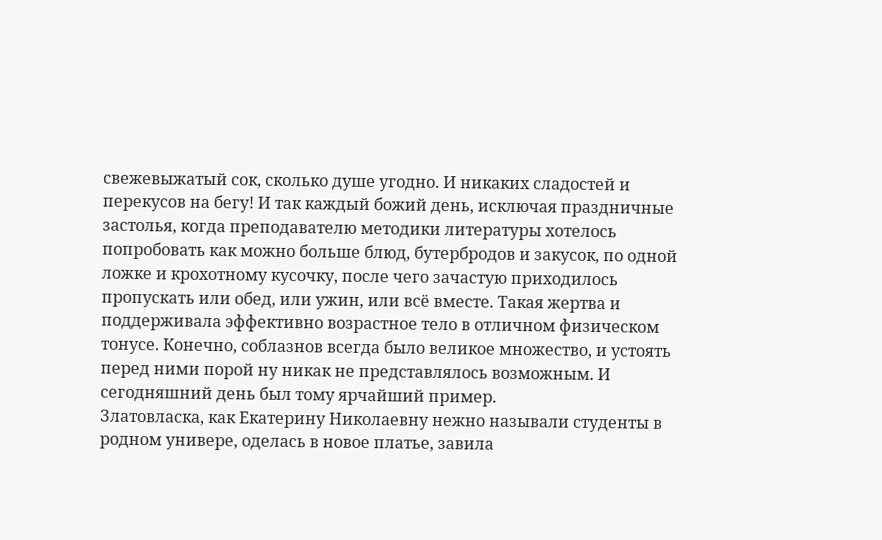свежевыжатый сок, сколько душе угодно. И никаких сладостей и перекусов на бегу! И так каждый божий день, исключая праздничные застолья, когда преподавателю методики литературы хотелось попробовать как можно больше блюд, бутербродов и закусок, по одной ложке и крохотному кусочку, после чего зачастую приходилось пропускать или обед, или ужин, или всё вместе. Такая жертва и поддерживала эффективно возрастное тело в отличном физическом тонусе. Конечно, соблазнов всегда было великое множество, и устоять перед ними порой ну никак не представлялось возможным. И сегодняшний день был тому ярчайший пример.
Златовласка, как Екатерину Николаевну нежно называли студенты в родном универе, оделась в новое платье, завила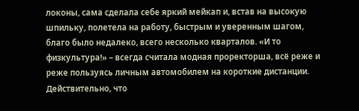локоны, сама сделала себе яркий мейкап и, встав на высокую шпильку, полетела на работу, быстрым и уверенным шагом, благо было недалеко, всего несколько кварталов. «И то физкультура!» – всегда считала модная проректорша, всё реже и реже пользуясь личным автомобилем на короткие дистанции. Действительно, что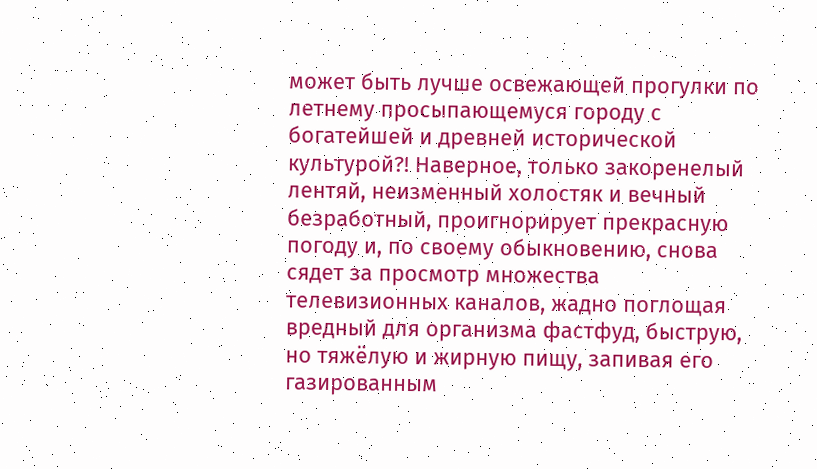может быть лучше освежающей прогулки по летнему просыпающемуся городу с богатейшей и древней исторической культурой?! Наверное, только закоренелый лентяй, неизменный холостяк и вечный безработный, проигнорирует прекрасную погоду и, по своему обыкновению, снова сядет за просмотр множества телевизионных каналов, жадно поглощая вредный для организма фастфуд, быструю, но тяжёлую и жирную пищу, запивая его газированным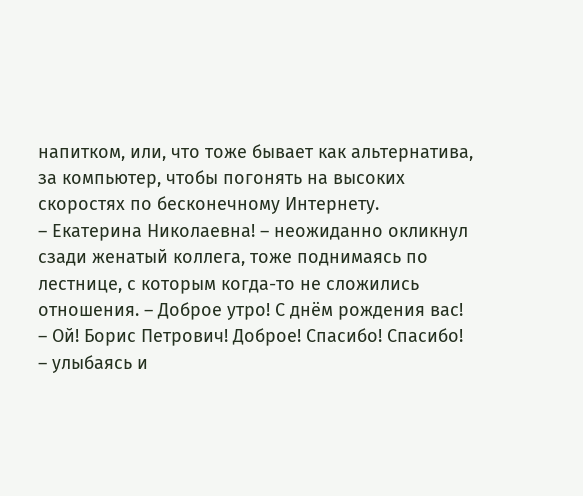напитком, или, что тоже бывает как альтернатива, за компьютер, чтобы погонять на высоких скоростях по бесконечному Интернету.
– Екатерина Николаевна! – неожиданно окликнул сзади женатый коллега, тоже поднимаясь по лестнице, с которым когда-то не сложились отношения. – Доброе утро! С днём рождения вас!
– Ой! Борис Петрович! Доброе! Спасибо! Спасибо! – улыбаясь и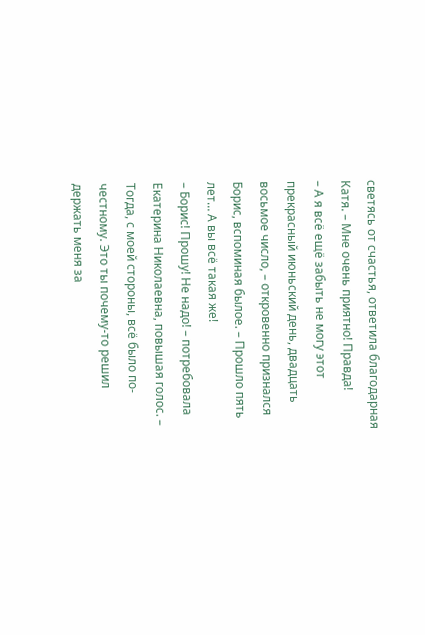светясь от счастья, ответила благодарная Катя. – Мне очень приятно! Правда!
– А я всё ещё забыть не могу этот прекрасный июньский день, двадцать восьмое число, – откровенно признался Борис, вспоминая былое. – Прошло пять лет… А вы всё такая же!
– Борис! Прошу! Не надо! – потребовала Екатерина Николаевна, повышая голос. – Тогда, с моей стороны, всё было по-честному. Это ты почему-то решил держать меня за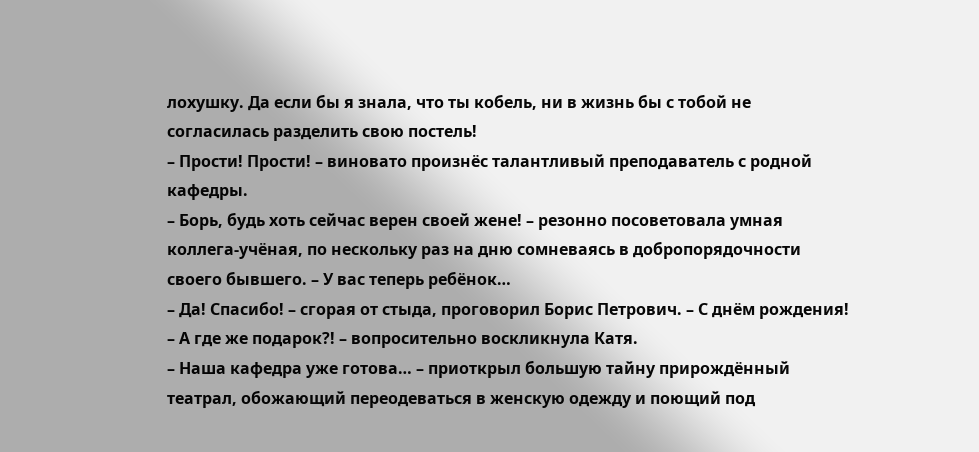лохушку. Да если бы я знала, что ты кобель, ни в жизнь бы с тобой не согласилась разделить свою постель!
– Прости! Прости! – виновато произнёс талантливый преподаватель с родной кафедры.
– Борь, будь хоть сейчас верен своей жене! – резонно посоветовала умная коллега-учёная, по нескольку раз на дню сомневаясь в добропорядочности своего бывшего. – У вас теперь ребёнок…
– Да! Спасибо! – сгорая от стыда, проговорил Борис Петрович. – С днём рождения!
– А где же подарок?! – вопросительно воскликнула Катя.
– Наша кафедра уже готова… – приоткрыл большую тайну прирождённый театрал, обожающий переодеваться в женскую одежду и поющий под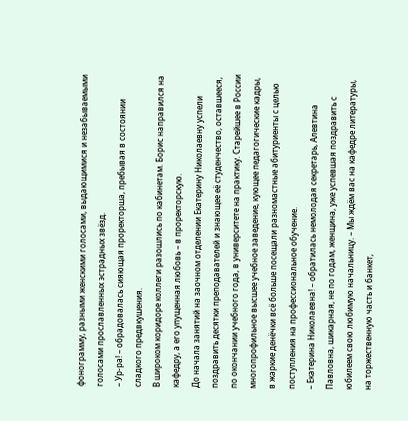фонограмму, разными женскими голосами, выдающимися и незабываемыми голосами прославленных эстрадных звёзд.
– Ур-ра! – обрадовалась сияющая проректорша, пребывая в состоянии сладкого предвкушения.
В широком коридоре коллеги разошлись по кабинетам. Борис направился на кафедру, а его упущенная любовь – в проректорскую.
До начала занятий на заочном отделении Екатерину Николаевну успели поздравить десятки преподавателей и знающее её студенчество, оставшееся, по окончании учебного года, в университете на практику. Старейшее в России многопрофильное высшее учебное заведение, кующее педагогические кадры, в жаркие денёчки всё больше посещали разномастные абитуриенты с целью поступления на профессиональное обучение.
– Екатерина Николаевна! – обратилась немолодая секретарь, Алевтина Павловна, шикарная, не по годам, женщина, уже успевшая поздравить с юбилеем свою любимую начальницу. – Мы ждём вас на кафедре литературы, на торжественную часть и банкет,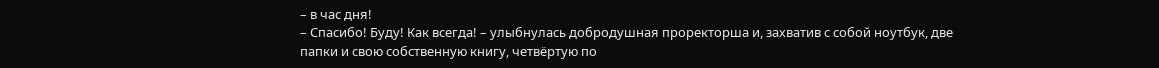– в час дня!
– Спасибо! Буду! Как всегда! – улыбнулась добродушная проректорша и, захватив с собой ноутбук, две папки и свою собственную книгу, четвёртую по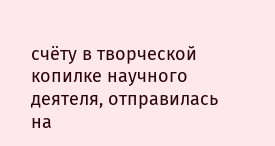счёту в творческой копилке научного деятеля, отправилась на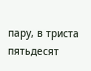пару, в триста пятьдесят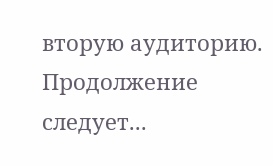вторую аудиторию.
Продолжение следует...